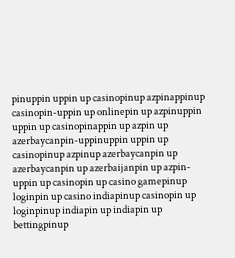pinuppin uppin up casinopinup azpinappinup casinopin-uppin up onlinepin up azpinuppin uppin up casinopinappin up azpin up azerbaycanpin-uppinuppin uppin up casinopinup azpinup azerbaycanpin up azerbaycanpin up azerbaijanpin up azpin-uppin up casinopin up casino gamepinup loginpin up casino indiapinup casinopin up loginpinup indiapin up indiapin up bettingpinup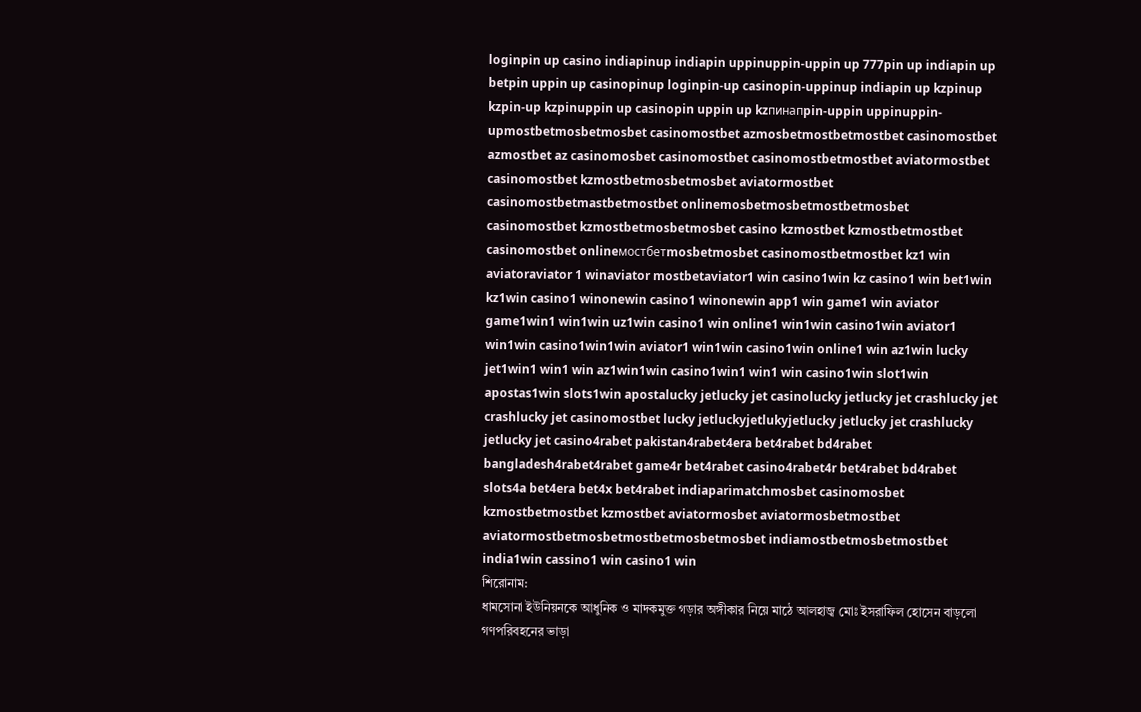loginpin up casino indiapinup indiapin uppinuppin-uppin up 777pin up indiapin up betpin uppin up casinopinup loginpin-up casinopin-uppinup indiapin up kzpinup kzpin-up kzpinuppin up casinopin uppin up kzпинапpin-uppin uppinuppin-upmostbetmosbetmosbet casinomostbet azmosbetmostbetmostbet casinomostbet azmostbet az casinomosbet casinomostbet casinomostbetmostbet aviatormostbet casinomostbet kzmostbetmosbetmosbet aviatormostbet casinomostbetmastbetmostbet onlinemosbetmosbetmostbetmosbet casinomostbet kzmostbetmosbetmosbet casino kzmostbet kzmostbetmostbet casinomostbet onlineмостбетmosbetmosbet casinomostbetmostbet kz1 win aviatoraviator 1 winaviator mostbetaviator1 win casino1win kz casino1 win bet1win kz1win casino1 winonewin casino1 winonewin app1 win game1 win aviator game1win1 win1win uz1win casino1 win online1 win1win casino1win aviator1 win1win casino1win1win aviator1 win1win casino1win online1 win az1win lucky jet1win1 win1 win az1win1win casino1win1 win1 win casino1win slot1win apostas1win slots1win apostalucky jetlucky jet casinolucky jetlucky jet crashlucky jet crashlucky jet casinomostbet lucky jetluckyjetlukyjetlucky jetlucky jet crashlucky jetlucky jet casino4rabet pakistan4rabet4era bet4rabet bd4rabet bangladesh4rabet4rabet game4r bet4rabet casino4rabet4r bet4rabet bd4rabet slots4a bet4era bet4x bet4rabet indiaparimatchmosbet casinomosbet kzmostbetmostbet kzmostbet aviatormosbet aviatormosbetmostbet aviatormostbetmosbetmostbetmosbetmosbet indiamostbetmosbetmostbet india1win cassino1 win casino1 win
শিরোনাম:
ধামসোনা ইউনিয়নকে আধুনিক ও মাদকমুক্ত গড়ার অঙ্গীকার নিয়ে মাঠে আলহাজ্ব মোঃ ইসরাফিল হোসেন বাড়লো গণপরিবহনের ভাড়া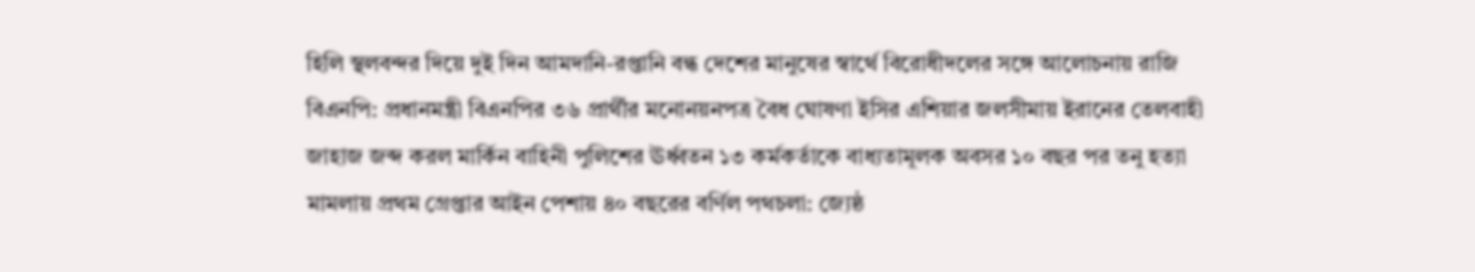হিলি স্থলবন্দর দিয়ে দুই দিন আমদানি-রপ্তানি বন্ধ দেশের মানুষের স্বার্থে বিরোধীদলের সঙ্গে আলোচনায় রাজি বিএনপি: প্রধানমন্ত্রী বিএনপির ৩৬ প্রার্থীর মনোনয়নপত্র বৈধ ঘোষণা ইসির এশিয়ার জলসীমায় ইরানের তেলবাহী জাহাজ জব্দ করল মার্কিন বাহিনী পুলিশের ঊর্ধ্বতন ১৩ কর্মকর্তাকে বাধ্যতামূলক অবসর ১০ বছর পর তনু হত্যা মামলায় প্রথম গ্রেপ্তার আইন পেশায় ৪০ বছরের বর্ণিল পথচলা: জ্যেষ্ঠ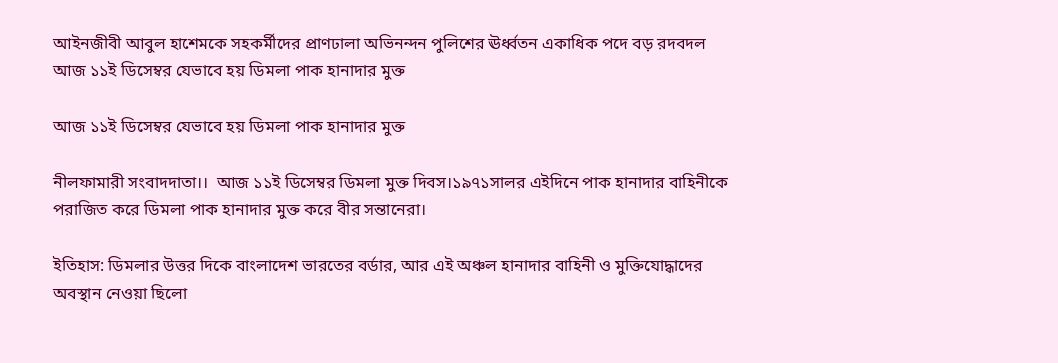আইনজীবী আবুল হাশেমকে সহকর্মীদের প্রাণঢালা অভিনন্দন পুলিশের ঊর্ধ্বতন একাধিক পদে বড় রদবদল
আজ ১১ই ডিসেম্বর যেভাবে হয় ডিমলা পাক হানাদার মুক্ত

আজ ১১ই ডিসেম্বর যেভাবে হয় ডিমলা পাক হানাদার মুক্ত

নীলফামারী সংবাদদাতা।।  আজ ১১ই ডিসেম্বর ডিমলা মুক্ত দিবস।১৯৭১সালর এইদিনে পাক হানাদার বাহিনীকে পরাজিত করে ডিমলা পাক হানাদার মুক্ত করে বীর সন্তানেরা।

ইতিহাস: ডিমলার উত্তর দিকে বাংলাদেশ ভারতের বর্ডার, আর এই অঞ্চল হানাদার বাহিনী ও মুক্তিযোদ্ধাদের অবস্থান নেওয়া ছিলো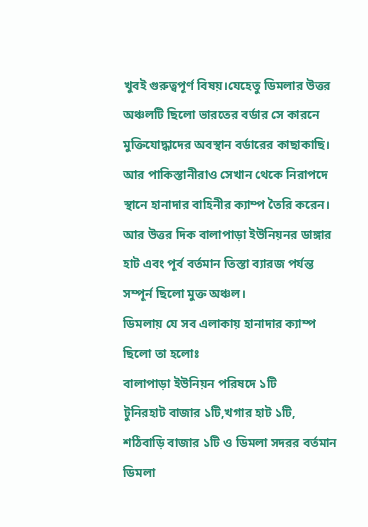খুবই গুরুত্বপূর্ণ বিষয়।যেহেতু ডিমলার উত্তর অঞ্চলটি ছিলো ভারতের বর্ডার সে কারনে মুক্তিযোদ্ধাদের অবস্থান বর্ডারের কাছাকাছি। আর পাকিস্তানীরাও সেখান থেকে নিরাপদে স্থানে হানাদার বাহিনীর ক্যাম্প তৈরি করেন। আর উত্তর দিক বালাপাড়া ইউনিয়নর ডাঙ্গার হাট এবং পূর্ব বর্তমান তিস্তা ব্যারজ পর্যন্ত সম্পূর্ন ছিলো মুক্ত অঞ্চল।
ডিমলায় যে সব এলাকায় হানাদার ক্যাম্প ছিলো তা হলোঃ
বালাপাড়া ইউনিয়ন পরিষদে ১টি
টুনিরহাট বাজার ১টি,খগার হাট ১টি,
শঠিবাড়ি বাজার ১টি ও ডিমলা সদরর বর্তমান ডিমলা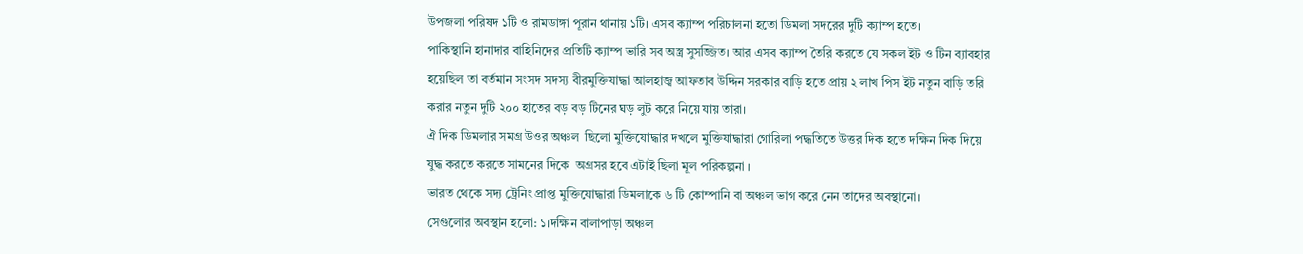উপজলা পরিষদ ১টি ও রামডাঙ্গা পূরান থানায় ১টি। এসব ক্যাম্প পরিচালনা হতো ডিমলা সদরের দুটি ক্যাম্প হতে।
পাকিস্থানি হানাদার বাহিনিদের প্রতিটি ক্যাম্প ভারি সব অস্ত্র সুসজ্জিত। আর এসব ক্যাম্প তৈরি করতে যে সকল ইট ও টিন ব্যাবহার হয়েছিল তা বর্তমান সংসদ সদস্য বীরমুক্তিযাদ্ধা আলহাজ্ব আফতাব উদ্দিন সরকার বাড়ি হতে প্রায় ২ লাখ পিস ইট নতুন বাড়ি তরি করার নতুন দুটি ২০০ হাতের বড় বড় টিনের ঘড় লুট করে নিয়ে যায় তারা।
ঐ দিক ডিমলার সমগ্র উওর অঞ্চল  ছিলো মুক্তিযোদ্ধার দখলে মুক্তিযাদ্ধারা গোরিলা পদ্ধতিতে উত্তর দিক হতে দক্ষিন দিক দিয়ে যুদ্ধ করতে করতে সামনের দিকে  অগ্রসর হবে এটাই ছিলা মূল পরিকল্পনা ।
ভারত থেকে সদ্য ট্রেনিং প্রাপ্ত মুক্তিযোদ্ধারা ডিমলাকে ৬ টি কোম্পানি বা অঞ্চল ভাগ করে নেন তাদের অবস্থানো।
সেগুলোর অবস্থান হলো: ১।দক্ষিন বালাপাড়া অঞ্চল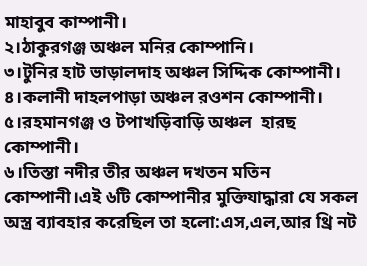মাহাবুব কাম্পানী।
২।ঠাকুরগঞ্জ অঞ্চল মনির কোম্পানি।
৩।টুনির হাট ভাড়ালদাহ অঞ্চল সিদ্দিক কোম্পানী।
৪।কলানী দাহলপাড়া অঞ্চল রওশন কোম্পানী।
৫।রহমানগঞ্জ ও টপাখড়িবাড়ি অঞ্চল  হারছ কোম্পানী।
৬।তিস্তা নদীর তীর অঞ্চল দখতন মতিন কোম্পানী।এই ৬টি কোম্পানীর মুক্তিযাদ্ধারা যে সকল অস্ত্র ব্যাবহার করেছিল তা হলো:এস,এল,আর থ্রি নট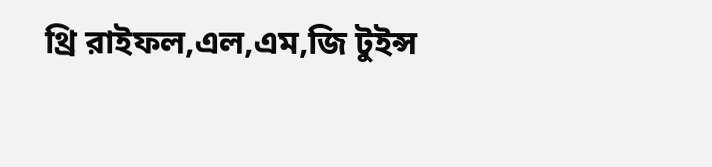থ্রি রাইফল,এল,এম,জি টুইন্স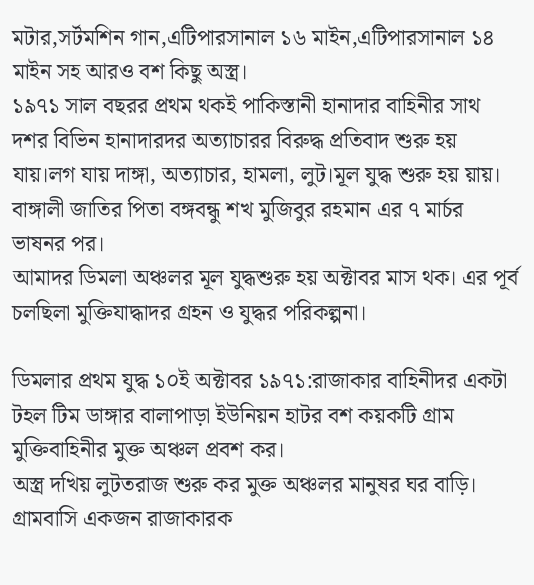মটার,সর্টমশিন গান,এটিপারসানাল ১৬ মাইন,এটিপারসানাল ১৪ মাইন সহ আরও বশ কিছু অস্ত্র।
১৯৭১ সাল বছরর প্রথম থকই পাকিস্তানী হানাদার বাহিনীর সাথ দশর বিভিন হানাদারদর অত্যাচারর বিরুদ্ধ প্রতিবাদ শুরু হয় যায়।লগ যায় দাঙ্গা, অত্যাচার, হামলা, লুট।মূল যুদ্ধ শুরু হয় য়ায়।
বাঙ্গালী জাতির পিতা বঙ্গবন্ধু শখ মুজিবুর রহমান এর ৭ মার্চর ভাষনর পর।
আমাদর ডিমলা অঞ্চলর মূল যুদ্ধশুরু হয় অক্টাবর মাস থক। এর পূর্ব চলছিলা মুক্তিযাদ্ধাদর গ্রহন ও যুদ্ধর পরিকল্পনা।

ডিমলার প্রথম যুদ্ধ ১০ই অক্টাবর ১৯৭১:রাজাকার বাহিনীদর একটা টহল টিম ডাঙ্গার বালাপাড়া ইউনিয়ন হাটর বশ কয়কটি গ্রাম মুক্তিবাহিনীর মুক্ত অঞ্চল প্রবশ কর।
অস্ত্র দখিয় লুটতরাজ শুরু কর মুক্ত অঞ্চলর মানুষর ঘর বাড়ি। গ্রামবাসি একজন রাজাকারক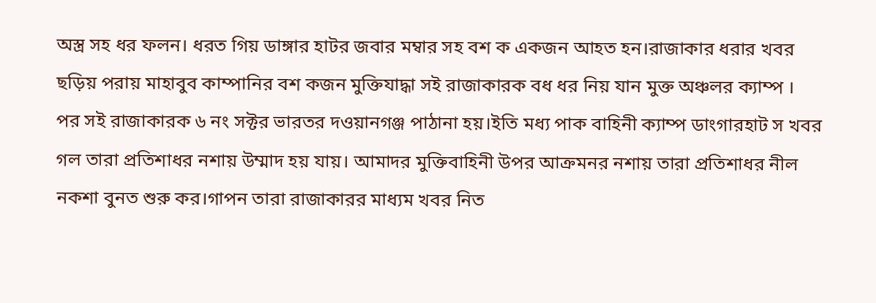অস্ত্র সহ ধর ফলন। ধরত গিয় ডাঙ্গার হাটর জবার মম্বার সহ বশ ক একজন আহত হন।রাজাকার ধরার খবর ছড়িয় পরায় মাহাবুব কাম্পানির বশ কজন মুক্তিযাদ্ধা সই রাজাকারক বধ ধর নিয় যান মুক্ত অঞ্চলর ক্যাম্প ।
পর সই রাজাকারক ৬ নং সক্টর ভারতর দওয়ানগঞ্জ পাঠানা হয়।ইতি মধ্য পাক বাহিনী ক্যাম্প ডাংগারহাট স খবর গল তারা প্রতিশাধর নশায় উম্মাদ হয় যায়। আমাদর মুক্তিবাহিনী উপর আক্রমনর নশায় তারা প্রতিশাধর নীল নকশা বুনত শুরু কর।গাপন তারা রাজাকারর মাধ্যম খবর নিত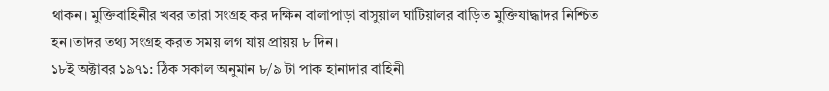থাকন। মুক্তিবাহিনীর খবর তারা সংগ্রহ কর দক্ষিন বালাপাড়া বাসুয়াল ঘাটিয়ালর বাড়িত মুক্তিযাদ্ধাদর নিশ্চিত হন।তাদর তথ্য সংগ্রহ করত সময় লগ যায় প্রায়য় ৮ দিন।
১৮ই অক্টাবর ১৯৭১: ঠিক সকাল অনুমান ৮/৯ টা পাক হানাদার বাহিনী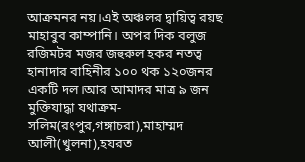আক্রমনর নয়।এই অঞ্চলর দ্বায়িত্ব রয়ছ মাহাবুব কাম্পানি। অপর দিক বলুজ রজিমটর মজর জহুরুল হকর নতত্ব হানাদার বাহিনীর ১০০ থক ১২০জনর একটি দল।আর আমাদর মাত্র ৯ জন মুক্তিযাদ্ধা যথাক্রম-সলিম(রংপুর,গঙ্গাচরা),মাহাম্মদ আলী(খুলনা),হযরত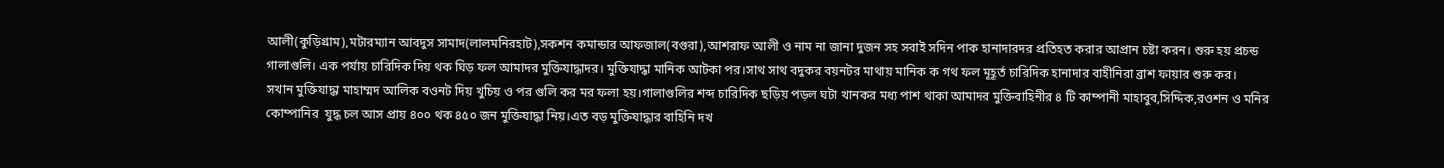আলী(কুড়িগ্রাম),মটারম্যান আবদুস সামাদ(লালমনিরহাট),সকশন কমান্ডার আফজাল(বগুরা),আশরাফ আলী ও নাম না জানা দুজন সহ সবাই সদিন পাক হানাদারদর প্রতিহত করার আপ্রান চষ্টা করন। শুরু হয় প্রচন্ড গালাগুলি। এক পর্যায় চারিদিক দিয় থক ঘিড় ফল আমাদর মুক্তিযাদ্ধাদর। মুক্তিযাদ্ধা মানিক আটকা পর।সাথ সাথ বদুকর বয়নটর মাথায় মানিক ক গথ ফল মূহূর্ত চারিদিক হানাদার বাহীনিরা ব্রাশ ফায়ার শুরু কর।
সখান মুক্তিযাদ্ধা মাহাম্মদ আলিক বওনট দিয় খুচিয় ও পর গুলি কর মর ফলা হয়।গালাগুলির শব্দ চারিদিক ছড়িয় পড়ল ঘটা খানকর মধ্য পাশ থাকা আমাদর মুক্তিবাহিনীর ৪ টি কাম্পানী মাহাবুব,সিদ্দিক,রওশন ও মনির কোম্পানির  যুদ্ধ চল আস প্রায় ৪০০ থক ৪৫০ জন মুক্তিযাদ্ধা নিয়।এত বড় মুক্তিযাদ্ধার বাহিনি দখ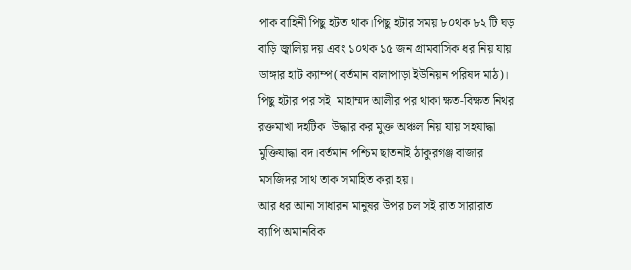পাক বাহিনী পিছু হটত থাক।পিছু হটার সময় ৮০থক ৮২ টি ঘড় বাড়ি জ্বালিয় দয় এবং ১০থক ১৫ জন গ্রামবাসিক ধর নিয় যায় ডাঙ্গার হাট ক্যাম্প(বর্তমান বালাপাড়া ইউনিয়ন পরিষদ মাঠ)। পিছু হটার পর সই  মাহাম্মদ আলীর পর থাকা ক্ষত-বিক্ষত নিথর রক্তমাখা দহটিক  উদ্ধার কর মুক্ত অঞ্চল নিয় যায় সহযাদ্ধা মুক্তিযাদ্ধা বদ।বর্তমান পশ্চিম ছাতনাই ঠাকুরগঞ্জ বাজার মসজিদর সাথ তাক সমাহিত করা হয়।
আর ধর আনা সাধারন মানুষর উপর চল সই রাত সারারাত ব্যাপি অমানবিক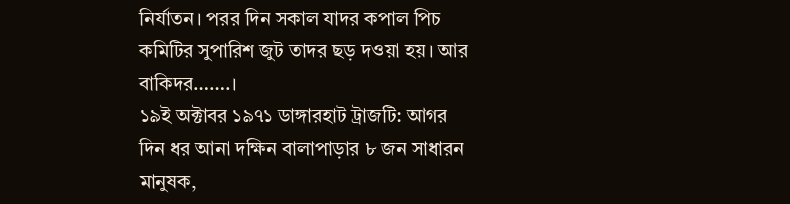নির্যাতন। পরর দিন সকাল যাদর কপাল পিচ কমিটির সুপারিশ জুট তাদর ছড় দওয়া হয়। আর বাকিদর…….।
১৯ই অক্টাবর ১৯৭১ ডাঙ্গারহাট ট্রাজটি: আগর দিন ধর আনা দক্ষিন বালাপাড়ার ৮ জন সাধারন মানুষক,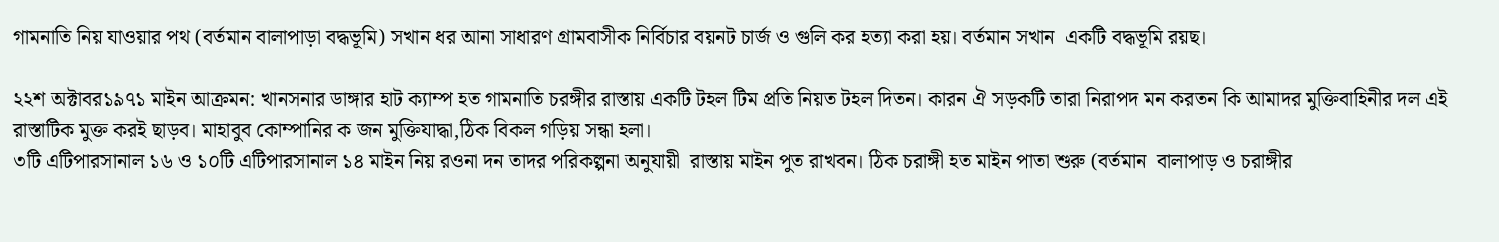গামনাতি নিয় যাওয়ার পথ (বর্তমান বালাপাড়া বদ্ধভূমি) সখান ধর আনা সাধারণ গ্রামবাসীক নির্বিচার বয়নট চার্জ ও গুলি কর হত্যা করা হয়। বর্তমান সখান  একটি বদ্ধভূমি রয়ছ।

২২শ অক্টাবর১৯৭১ মাইন আক্রমন: খানসনার ডাঙ্গার হাট ক্যাম্প হত গামনাতি চরঙ্গীর রাস্তায় একটি টহল টিম প্রতি নিয়ত টহল দিতন। কারন ঐ সড়কটি তারা নিরাপদ মন করতন কি আমাদর মুক্তিবাহিনীর দল এই রাস্তাটিক মুক্ত করই ছাড়ব। মাহাবুব কোম্পানির ক জন মুক্তিযাদ্ধা,ঠিক বিকল গড়িয় সন্ধা হলা।
৩টি এটিপারসানাল ১৬ ও ১০টি এটিপারসানাল ১৪ মাইন নিয় রওনা দন তাদর পরিকল্পনা অনুযায়ী  রাস্তায় মাইন পুত রাখবন। ঠিক চরাঙ্গী হত মাইন পাতা শুরু (বর্তমান  বালাপাড় ও চরাঙ্গীর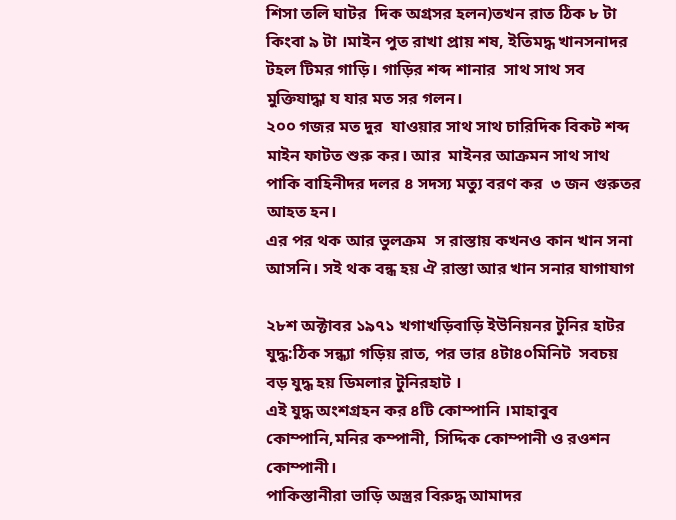শিসা তলি ঘাটর  দিক অগ্রসর হলন)তখন রাত ঠিক ৮ টা কিংবা ৯ টা ।মাইন পুত রাখা প্রায় শষ, ইতিমদ্ধ খানসনাদর টহল টিমর গাড়ি। গাড়ির শব্দ শানার  সাথ সাথ সব মুক্তিযাদ্ধা য যার মত সর গলন।
২০০ গজর মত দুর  যাওয়ার সাথ সাথ চারিদিক বিকট শব্দ মাইন ফাটত শুরু কর। আর  মাইনর আক্রমন সাথ সাথ পাকি বাহিনীদর দলর ৪ সদস্য মত্যু বরণ কর  ৩ জন গুরুতর আহত হন।
এর পর থক আর ভুলক্রম  স রাস্তায় কখনও কান খান সনা আসনি। সই থক বন্ধ হয় ঐ রাস্তা আর খান সনার যাগাযাগ

২৮শ অক্টাবর ১৯৭১ খগাখড়িবাড়ি ইউনিয়নর টুনির হাটর যুদ্ধ:ঠিক সন্ধ্যা গড়িয় রাত, পর ভার ৪টা৪০মিনিট  সবচয় বড় যুদ্ধ হয় ডিমলার টুনিরহাট ।
এই যুদ্ধ অংশগ্রহন কর ৪টি কোম্পানি ।মাহাবুব কোম্পানি,মনির কম্পানী, সিদ্দিক কোম্পানী ও রওশন কোম্পানী।
পাকিস্তানীরা ভাড়ি অস্ত্রর বিরুদ্ধ আমাদর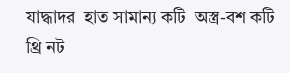যাদ্ধাদর  হাত সামান্য কটি  অস্ত্র-বশ কটি থ্রি নট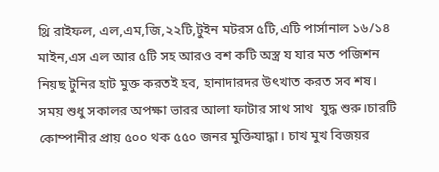থ্রি রাইফল, এল,এম,জি,২২টি,টুইন মটরস ৫টি,এটি পার্সানাল ১৬/১৪ মাইন,এস এল আর ৫টি সহ আরও বশ কটি অস্ত্র য যার মত পজিশন নিয়ছ টুনির হাট মুক্ত করতই হব, হানাদারদর উৎখাত করত সব শষ।
সময় শুধু সকালর অপক্ষা ভারর আলা ফাটার সাথ সাথ  যুদ্ধ শুরু।চারটি কোম্পানীর প্রায় ৫০০ থক ৫৫০ জনর মুক্তিযাদ্ধা। চাখ মুখ বিজয়র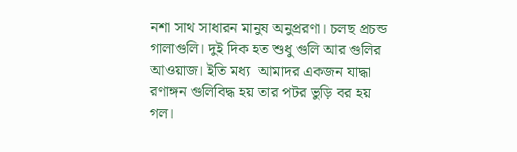নশা সাথ সাধারন মানুষ অনুপ্ররণা। চলছ প্রচন্ড গালাগুলি। দুই দিক হত শুধু গুলি আর গুলির আওয়াজ। ইতি মধ্য  আমাদর একজন যাদ্ধা রণাঙ্গন গুলিবিদ্ধ হয় তার পটর ভুড়ি বর হয় গল।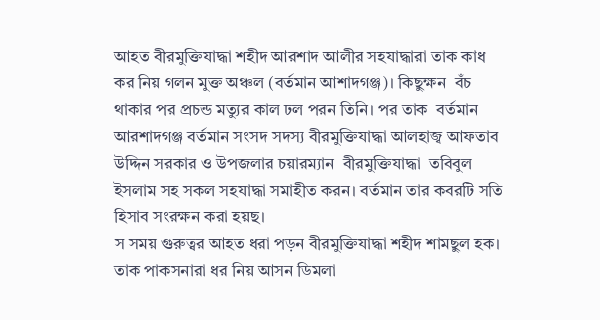আহত বীরমুক্তিযাদ্ধা শহীদ আরশাদ আলীর সহযাদ্ধারা তাক কাধ কর নিয় গলন মুক্ত অঞ্চল (বর্তমান আশাদগঞ্জ)। কিছুক্ষন  বঁচ থাকার পর প্রচন্ড মত্যুর কাল ঢল পরন তিনি। পর তাক  বর্তমান আরশাদগঞ্জ বর্তমান সংসদ সদস্য বীরমুক্তিযাদ্ধা আলহাজ্ব আফতাব উদ্দিন সরকার ও উপজলার চয়ারম্যান  বীরমুক্তিযাদ্ধা  তবিবুল ইসলাম সহ সকল সহযাদ্ধা সমাহীত করন। বর্তমান তার কবরটি সতি হিসাব সংরক্ষন করা হয়ছ।
স সময় গুরুত্বর আহত ধরা পড়ন বীরমুক্তিযাদ্ধা শহীদ শামছুল হক। তাক পাকসনারা ধর নিয় আসন ডিমলা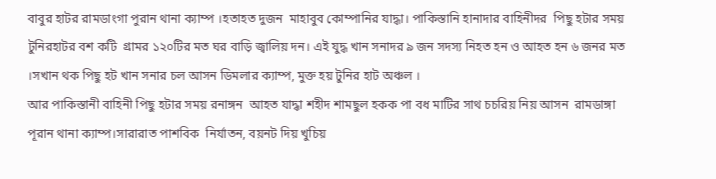বাবুর হাটর রামডাংগা পুরান থানা ক্যাম্প ।হতাহত দুজন  মাহাবুব কোম্পানির যাদ্ধা। পাকিস্তানি হানাদার বাহিনীদর  পিছু হটার সময় টুনিরহাটর বশ কটি  গ্রামর ১২০টির মত ঘর বাড়ি জ্বালিয় দন। এই যুদ্ধ খান সনাদর ৯ জন সদস্য নিহত হন ও আহত হন ৬ জনর মত ।সখান থক পিছু হট খান সনার চল আসন ডিমলার ক্যাম্প, মুক্ত হয় টুনির হাট অঞ্চল ।
আর পাকিস্তানী বাহিনী পিছু হটার সময় রনাঙ্গন  আহত যাদ্ধা শহীদ শামছুল হকক পা বধ মাটির সাথ চচরিয় নিয় আসন  রামডাঙ্গা পূরান থানা ক্যাম্প।সারারাত পাশবিক  নির্যাতন, বয়নট দিয় খুচিয়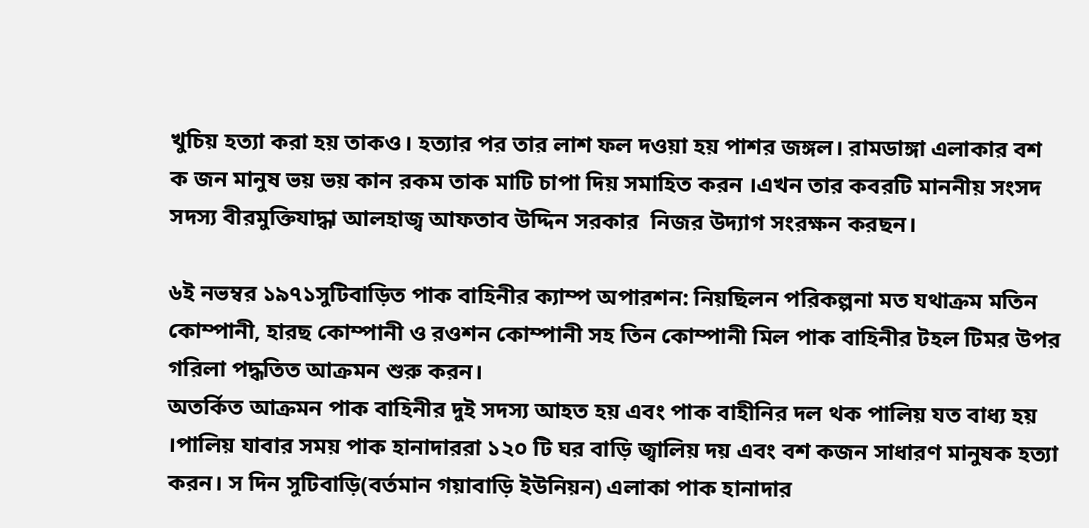খুচিয় হত্যা করা হয় তাকও। হত্যার পর তার লাশ ফল দওয়া হয় পাশর জঙ্গল। রামডাঙ্গা এলাকার বশ ক জন মানুষ ভয় ভয় কান রকম তাক মাটি চাপা দিয় সমাহিত করন ।এখন তার কবরটি মাননীয় সংসদ সদস্য বীরমুক্তিযাদ্ধা আলহাজ্ব আফতাব উদ্দিন সরকার  নিজর উদ্যাগ সংরক্ষন করছন।

৬ই নভম্বর ১৯৭১সুটিবাড়িত পাক বাহিনীর ক্যাম্প অপারশন: নিয়ছিলন পরিকল্পনা মত যথাক্রম মতিন কোম্পানী, হারছ কোম্পানী ও রওশন কোম্পানী সহ তিন কোম্পানী মিল পাক বাহিনীর টহল টিমর উপর গরিলা পদ্ধতিত আক্রমন শুরু করন।
অতর্কিত আক্রমন পাক বাহিনীর দুই সদস্য আহত হয় এবং পাক বাহীনির দল থক পালিয় যত বাধ্য হয় ।পালিয় যাবার সময় পাক হানাদাররা ১২০ টি ঘর বাড়ি জ্বালিয় দয় এবং বশ কজন সাধারণ মানুষক হত্যা করন। স দিন সুটিবাড়ি(বর্তমান গয়াবাড়ি ইউনিয়ন) এলাকা পাক হানাদার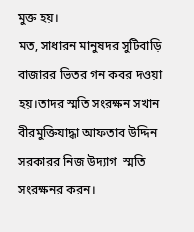মুক্ত হয়।
মত, সাধারন মানুষদর সুটিবাড়ি বাজারর ভিতর গন কবর দওয়া হয়।তাদর স্মতি সংরক্ষন সখান বীরমুক্তিযাদ্ধা আফতাব উদ্দিন সরকারর নিজ উদ্যাগ  স্মতি সংরক্ষনর করন।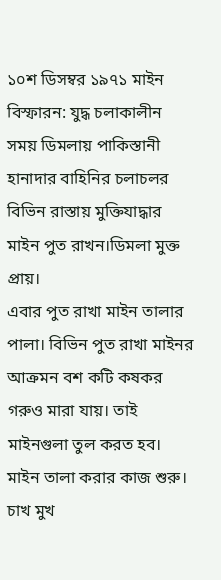১০শ ডিসম্বর ১৯৭১ মাইন বিস্ফারন: যুদ্ধ চলাকালীন সময় ডিমলায় পাকিস্তানী হানাদার বাহিনির চলাচলর বিভিন রাস্তায় মুক্তিযাদ্ধার মাইন পুত রাখন।ডিমলা মুক্ত প্রায়।
এবার পুত রাখা মাইন তালার পালা। বিভিন পুত রাখা মাইনর আক্রমন বশ কটি কষকর গরুও মারা যায়। তাই মাইনগুলা তুল করত হব। মাইন তালা করার কাজ শুরু। চাখ মুখ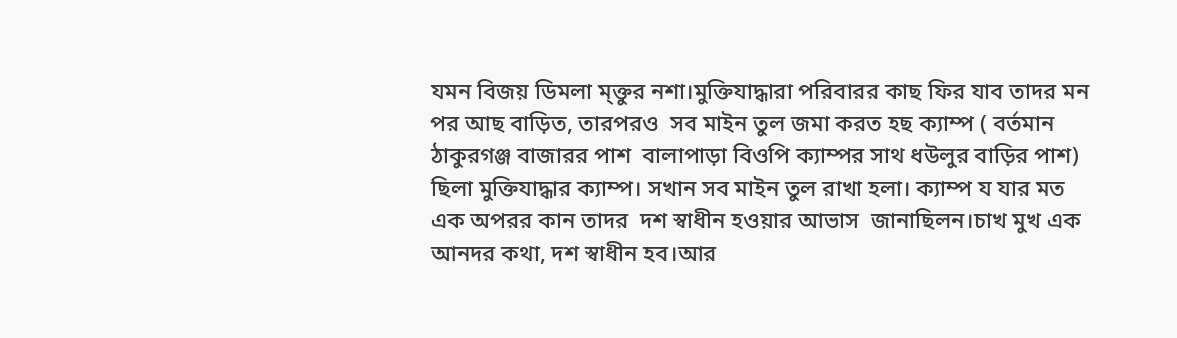যমন বিজয় ডিমলা ম্ক্তুর নশা।মুক্তিযাদ্ধারা পরিবারর কাছ ফির যাব তাদর মন পর আছ বাড়িত, তারপরও  সব মাইন তুল জমা করত হছ ক্যাম্প ( বর্তমান ঠাকুরগঞ্জ বাজারর পাশ  বালাপাড়া বিওপি ক্যাম্পর সাথ ধউলুর বাড়ির পাশ) ছিলা মুক্তিযাদ্ধার ক্যাম্প। সখান সব মাইন তুল রাখা হলা। ক্যাম্প য যার মত এক অপরর কান তাদর  দশ স্বাধীন হওয়ার আভাস  জানাছিলন।চাখ মুখ এক আনদর কথা, দশ স্বাধীন হব।আর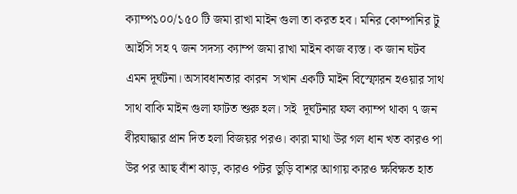ক্যাম্প১০০/১৫০ টি জমা রাখা মাইন গুলা তা করত হব। মনির কোম্পানির টু আইসি সহ ৭ জন সদস্য ক্যাম্প জমা রাখা মাইন কাজ ব্যস্ত। ক জান ঘটব এমন দূর্ঘটনা। অসাবধানতার কারন  সখান একটি মাইন বিস্ফোরন হওয়ার সাথ সাথ বাকি মাইন গুলা ফাটত শুরু হল। সই  দূর্ঘটনার ফল ক্যাম্প থাকা ৭ জন বীরযাদ্ধার প্রান দিত হলা বিজয়র পরও। কারা মাথা উর গল ধান খত কারও পা উর পর আছ বাঁশ ঝাড়, কারও পটর ভুড়ি বাশর আগায় কারও ক্ষবিক্ষত হাত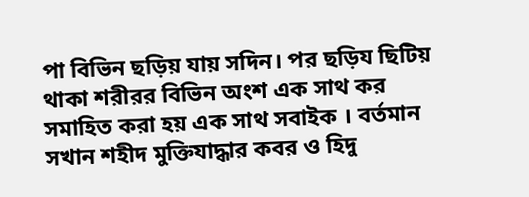পা বিভিন ছড়িয় যায় সদিন। পর ছড়িয ছিটিয় থাকা শরীরর বিভিন অংশ এক সাথ কর সমাহিত করা হয় এক সাথ সবাইক । বর্তমান সখান শহীদ মুক্তিযাদ্ধার কবর ও হিদু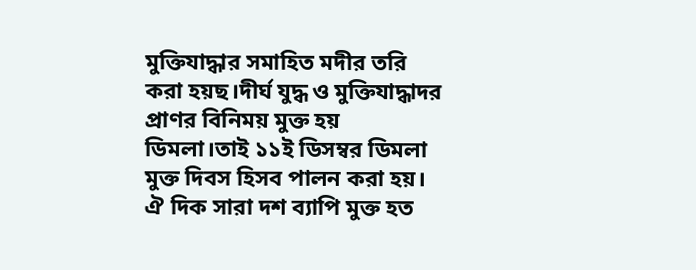মুক্তিযাদ্ধার সমাহিত মদীর তরি করা হয়ছ।দীর্ঘ যুদ্ধ ও মুক্তিযাদ্ধাদর প্রাণর বিনিময় মুক্ত হয় ডিমলা।তাই ১১ই ডিসম্বর ডিমলা মুক্ত দিবস হিসব পালন করা হয়।
ঐ দিক সারা দশ ব্যাপি মুক্ত হত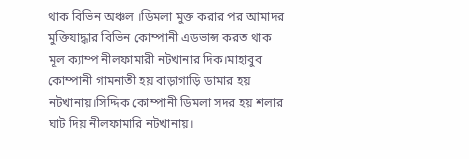থাক বিভিন অঞ্চল ।ডিমলা মুক্ত করার পর আমাদর মুক্তিযাদ্ধার বিভিন কোম্পানী এডভান্স করত থাক মূল ক্যাম্প নীলফামারী নটখানার দিক।মাহাবুব কোম্পানী গামনাতী হয় বাড়াগাড়ি ডামার হয় নটখানায়।সিদ্দিক কোম্পানী ডিমলা সদর হয় শলার ঘাট দিয় নীলফামারি নটখানায়।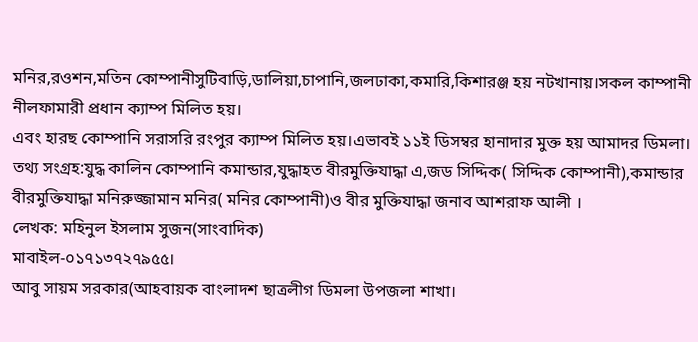মনির,রওশন,মতিন কোম্পানীসুটিবাড়ি,ডালিয়া,চাপানি,জলঢাকা,কমারি,কিশারঞ্জ হয় নটখানায়।সকল কাম্পানী নীলফামারী প্রধান ক্যাম্প মিলিত হয়।
এবং হারছ কোম্পানি সরাসরি রংপুর ক্যাম্প মিলিত হয়।এভাবই ১১ই ডিসম্বর হানাদার মুক্ত হয় আমাদর ডিমলা।
তথ্য সংগ্রহ:যুদ্ধ কালিন কোম্পানি কমান্ডার,যুদ্ধাহত বীরমুক্তিযাদ্ধা এ,জড সিদ্দিক( সিদ্দিক কোম্পানী),কমান্ডার বীরমুক্তিযাদ্ধা মনিরুজ্জামান মনির( মনির কোম্পানী)ও বীর মুক্তিযাদ্ধা জনাব আশরাফ আলী ।
লেখক: মহিনুল ইসলাম সুজন(সাংবাদিক)
মাবাইল-০১৭১৩৭২৭৯৫৫।
আবু সায়ম সরকার(আহবায়ক বাংলাদশ ছাত্রলীগ ডিমলা উপজলা শাখা।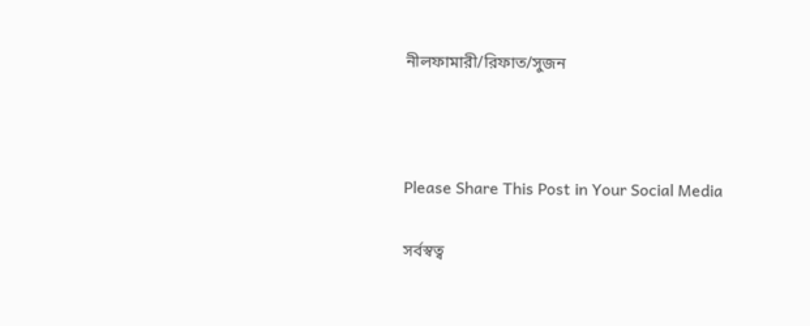নীলফামারী/রিফাত/সুজন



Please Share This Post in Your Social Media

সর্বস্বত্ব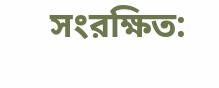সংরক্ষিত: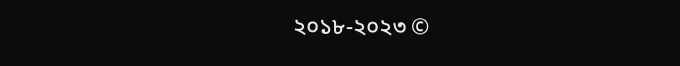২০১৮-২০২৩ ©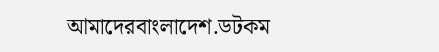আমাদেরবাংলাদেশ.ডটকম